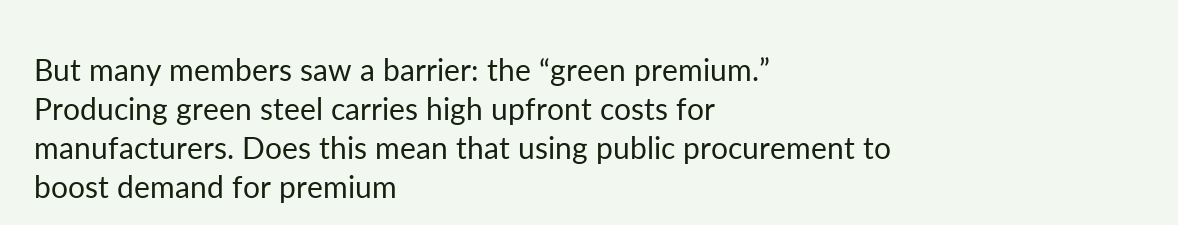But many members saw a barrier: the “green premium.” Producing green steel carries high upfront costs for manufacturers. Does this mean that using public procurement to boost demand for premium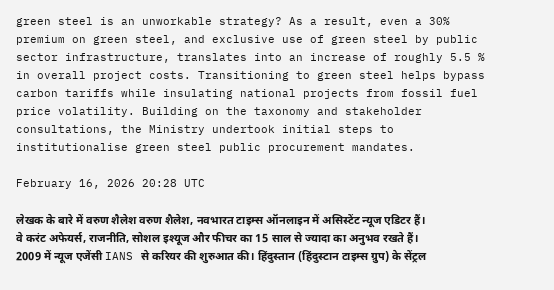green steel is an unworkable strategy? As a result, even a 30% premium on green steel, and exclusive use of green steel by public sector infrastructure, translates into an increase of roughly 5.5 % in overall project costs. Transitioning to green steel helps bypass carbon tariffs while insulating national projects from fossil fuel price volatility. Building on the taxonomy and stakeholder consultations, the Ministry undertook initial steps to institutionalise green steel public procurement mandates.

February 16, 2026 20:28 UTC

लेखक के बारे में वरुण शैलेश वरुण शैलेश, नवभारत टाइम्स ऑनलाइन में असिस्टेंट न्यूज एडिटर हैं। वे करंट अफेयर्स, राजनीति, सोशल इश्यूज और फीचर का 15 साल से ज्यादा का अनुभव रखते हैं। 2009 में न्यूज एजेंसी IANS से करियर की शुरुआत की। हिंदुस्तान (हिंदुस्टान टाइम्स ग्रुप) के सेंट्रल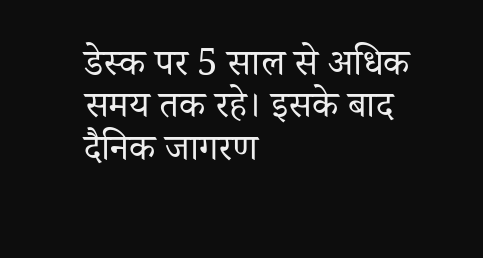डेस्क पर 5 साल से अधिक समय तक रहे। इसके बाद दैनिक जागरण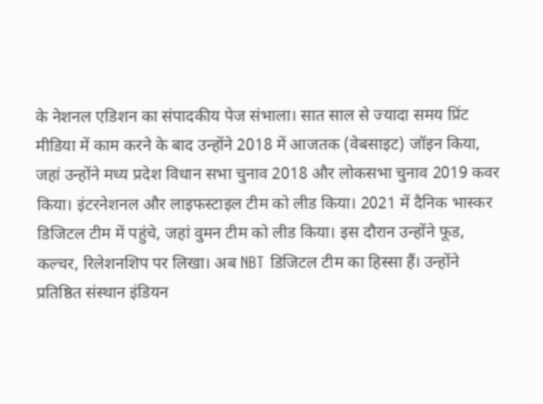के नेशनल एडिशन का संपादकीय पेज संभाला। सात साल से ज्यादा समय प्रिंट मीडिया में काम करने के बाद उन्होंने 2018 में आजतक (वेबसाइट) जॉइन किया, जहां उन्होंने मध्य प्रदेश विधान सभा चुनाव 2018 और लोकसभा चुनाव 2019 कवर किया। इंटरनेशनल और लाइफस्टाइल टीम को लीड किया। 2021 में दैनिक भास्कर डिजिटल टीम में पहुंचे, जहां वुमन टीम को लीड किया। इस दौरान उन्होंने फूड, कल्चर, रिलेशनशिप पर लिखा। अब NBT डिजिटल टीम का हिस्सा हैं। उन्होंने प्रतिष्ठित संस्थान इंडियन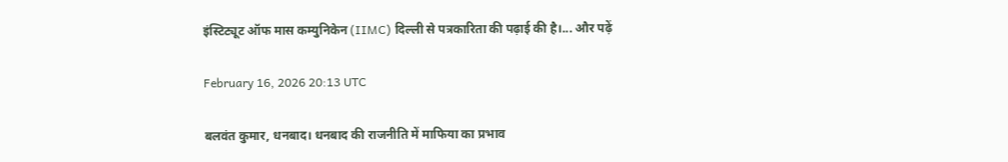इंस्टिट्यूट ऑफ मास कम्युनिकेन (IIMC) दिल्ली से पत्रकारिता की पढ़ाई की है।... और पढ़ें

February 16, 2026 20:13 UTC

बलवंत कुमार, धनबाद। धनबाद की राजनीति में माफिया का प्रभाव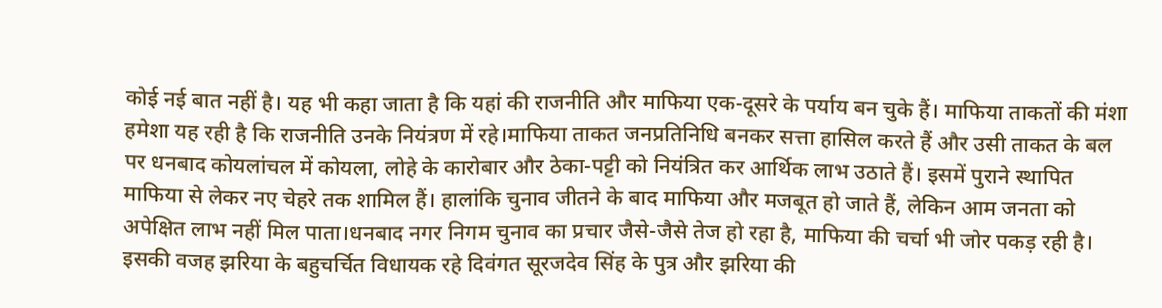कोई नई बात नहीं है। यह भी कहा जाता है कि यहां की राजनीति और माफिया एक-दूसरे के पर्याय बन चुके हैं। माफिया ताकतों की मंशा हमेशा यह रही है कि राजनीति उनके नियंत्रण में रहे।माफिया ताकत जनप्रतिनिधि बनकर सत्ता हासिल करते हैं और उसी ताकत के बल पर धनबाद कोयलांचल में कोयला, लोहे के कारोबार और ठेका-पट्टी को नियंत्रित कर आर्थिक लाभ उठाते हैं। इसमें पुराने स्थापित माफिया से लेकर नए चेहरे तक शामिल हैं। हालांकि चुनाव जीतने के बाद माफिया और मजबूत हो जाते हैं, लेकिन आम जनता को अपेक्षित लाभ नहीं मिल पाता।धनबाद नगर निगम चुनाव का प्रचार जैसे-जैसे तेज हो रहा है, माफिया की चर्चा भी जोर पकड़ रही है। इसकी वजह झरिया के बहुचर्चित विधायक रहे दिवंगत सूरजदेव सिंह के पुत्र और झरिया की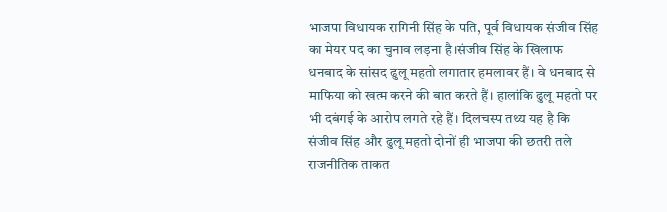भाजपा विधायक रागिनी सिंह के पति, पूर्व विधायक संजीव सिंह का मेयर पद का चुनाव लड़ना है।संजीव सिंह के खिलाफ धनबाद के सांसद ढुलू महतो लगातार हमलावर हैं। वे धनबाद से माफिया को खत्म करने की बात करते हैं। हालांकि ढुलू महतो पर भी दबंगई के आरोप लगते रहे हैं। दिलचस्प तथ्य यह है कि संजीव सिंह और ढुलू महतो दोनों ही भाजपा की छतरी तले राजनीतिक ताकत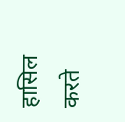हासिल करते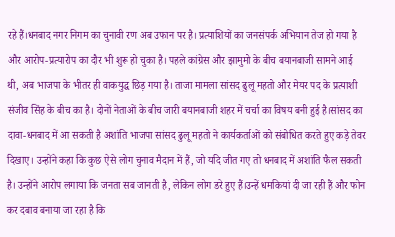रहे हैं।धनबाद नगर निगम का चुनावी रण अब उफान पर है। प्रत्याशियों का जनसंपर्क अभियान तेज हो गया है और आरोप-प्रत्यारोप का दौर भी शुरू हो चुका है। पहले कांग्रेस और झामुमो के बीच बयानबाजी सामने आई थी, अब भाजपा के भीतर ही वाकयुद्ध छिड़ गया है। ताजा मामला सांसद ढुलू महतो और मेयर पद के प्रत्याशी संजीव सिंह के बीच का है। दोनों नेताओं के बीच जारी बयानबाजी शहर में चर्चा का विषय बनी हुई है।सांसद का दावा-धनबाद में आ सकती है अशांति भाजपा सांसद ढुलू महतो ने कार्यकर्ताओं को संबोधित करते हुए कड़े तेवर दिखाए। उन्होंने कहा कि कुछ ऐसे लोग चुनाव मैदान में हैं, जो यदि जीत गए तो धनबाद में अशांति फैल सकती है। उन्होंने आरोप लगाया कि जनता सब जानती है, लेकिन लोग डरे हुए हैं।उन्हें धमकियां दी जा रही हैं और फोन कर दबाव बनाया जा रहा है कि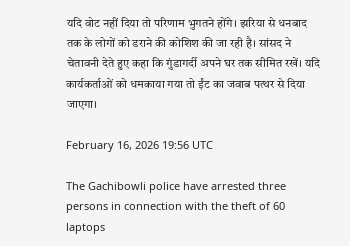यदि वोट नहीं दिया तो परिणाम भुगतने होंगे। झरिया से धनबाद तक के लोगों को डराने की कोशिश की जा रही है। सांसद ने चेतावनी देते हुए कहा कि गुंडागर्दी अपने घर तक सीमित रखें। यदि कार्यकर्ताओं को धमकाया गया तो ईंट का जवाब पत्थर से दिया जाएगा।

February 16, 2026 19:56 UTC

The Gachibowli police have arrested three persons in connection with the theft of 60 laptops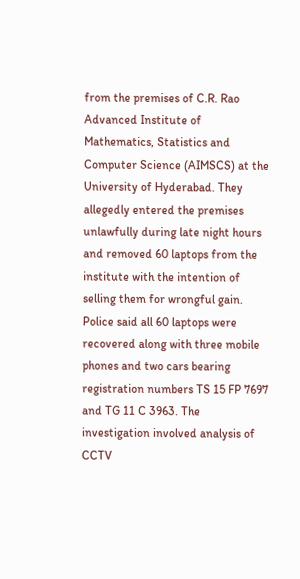from the premises of C.R. Rao Advanced Institute of Mathematics, Statistics and Computer Science (AIMSCS) at the University of Hyderabad. They allegedly entered the premises unlawfully during late night hours and removed 60 laptops from the institute with the intention of selling them for wrongful gain. Police said all 60 laptops were recovered along with three mobile phones and two cars bearing registration numbers TS 15 FP 7697 and TG 11 C 3963. The investigation involved analysis of CCTV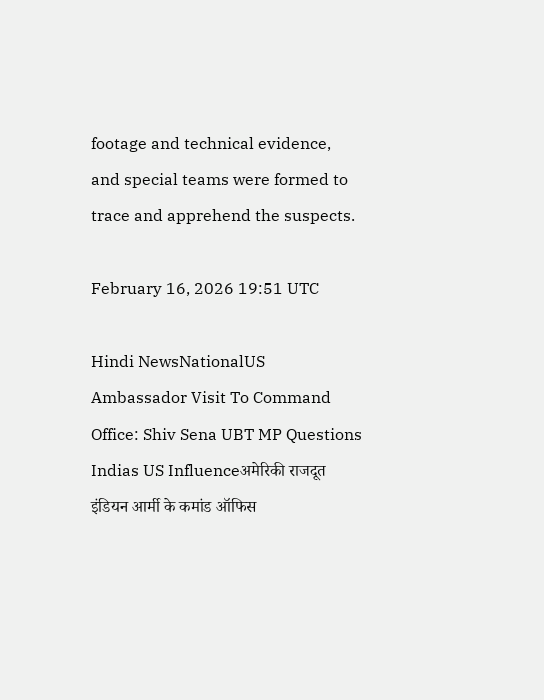footage and technical evidence, and special teams were formed to trace and apprehend the suspects.

February 16, 2026 19:51 UTC

Hindi NewsNationalUS Ambassador Visit To Command Office: Shiv Sena UBT MP Questions Indias US Influenceअमेरिकी राजदूत इंडियन आर्मी के कमांड ऑफिस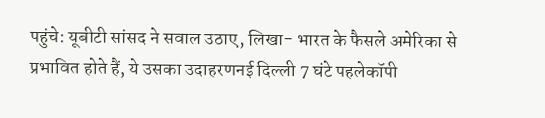पहुंचे: यूबीटी सांसद ने सवाल उठाए, लिखा- भारत के फैसले अमेरिका से प्रभावित होते हैं, ये उसका उदाहरणनई दिल्ली 7 घंटे पहलेकॉपी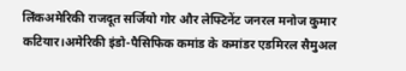लिंकअमेरिकी राजदूत सर्जियो गोर और लेफ्टिनेंट जनरल मनोज कुमार कटियार।अमेरिकी इंडो-पैसिफिक कमांड के कमांडर एडमिरल सैमुअल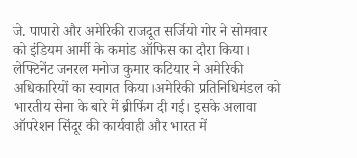जे. पापारो और अमेरिकी राजदूत सर्जियो गोर ने सोमवार को इंडियम आर्मी के कमांड ऑफिस का दौरा किया। लेफ्टिनेंट जनरल मनोज कुमार कटियार ने अमेरिकी अधिकारियों का स्वागत किया।अमेरिकी प्रतिनिधिमंडल को भारतीय सेना के बारे में ब्रीफिंग दी गई। इसके अलावा ऑपरेशन सिंदूर की कार्यवाही और भारत में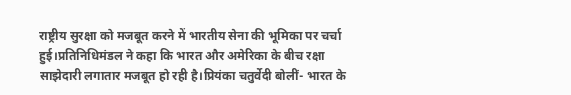राष्ट्रीय सुरक्षा को मजबूत करने में भारतीय सेना की भूमिका पर चर्चा हुई।प्रतिनिधिमंडल ने कहा कि भारत और अमेरिका के बीच रक्षा साझेदारी लगातार मजबूत हो रही है।प्रियंका चतुर्वेदी बोलीं- भारत के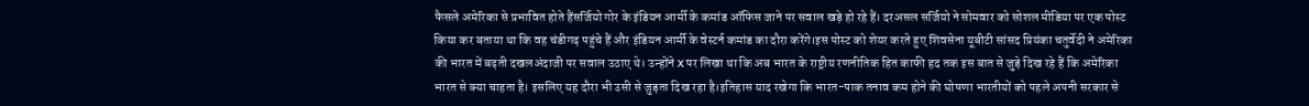फैसले अमेरिका से प्रभावित होते हैंसर्जियो गोर के इंडियन आर्मी के कमांड ऑफिस जाने पर सवाल खड़े हो रहे हैं। दरअसल सर्जियो ने सोमवार को सोशल मीडिया पर एक पोस्ट किया कर बताया था कि वह चंडीगढ़ पहुंचे हैं और इंडियन आर्मी के वेस्टर्न कमांड का दौरा करेंगे।इस पोस्ट को शेयर करते हुए शिवसेना यूबीटी सांसद प्रियंका चतुर्वेदी ने अमेरिका की भारत में बढ़ती दखलअंदाजी पर सवाल उठाए थे। उन्होंने X पर लिखा था कि अब भारत के राष्ट्रीय रणनीतिक हित काफी हद तक इस बात से जुड़े दिख रहे हैं कि अमेरिका भारत से क्या चाहता है। इसलिए यह दौरा भी उसी से जुड़ता दिख रहा है।इतिहास याद रखेगा कि भारत-पाक तनाव कम होने की घोषणा भारतीयों को पहले अपनी सरकार से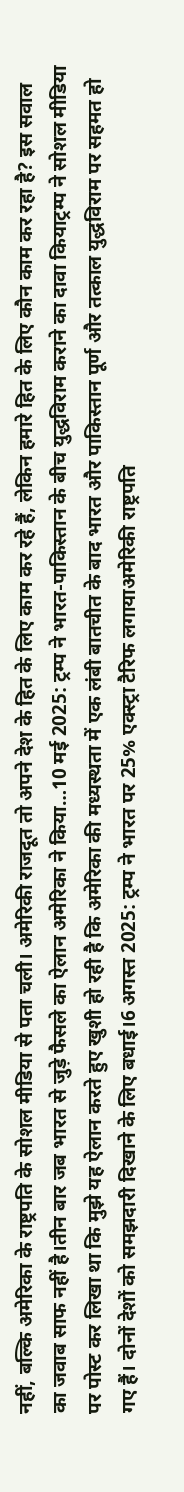नहीं, बल्कि अमेरिका के राष्ट्रपति के सोशल मीडिया से पता चली। अमेरिकी राजदूत तो अपने देश के हित के लिए काम कर रहे हैं, लेकिन हमारे हित के लिए कौन काम कर रहा है? इस सवाल का जवाब साफ नहीं है।तीन बार जब भारत से जुड़े फैसले का ऐलान अमेरिका ने किया…10 मई 2025: ट्रम्प ने भारत-पाकिस्तान के बीच युद्धविराम कराने का दावा कियाट्रम्प ने सोशल मीडिया पर पोस्ट कर लिखा था कि मुझे यह ऐलान करते हुए खुशी हो रही है कि अमेरिका की मध्यस्थता में एक लंबी बातचीत के बाद भारत और पाकिस्तान पूर्ण और तत्काल युद्धविराम पर सहमत हो गए हैं। दोनों देशों को समझदारी दिखाने के लिए बधाई।6 अगस्त 2025: ट्रम्प ने भारत पर 25% एक्स्ट्रा टैरिफ लगायाअमेरिकी राष्ट्रपति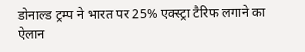डोनाल्ड ट्रम्प ने भारत पर 25% एक्स्ट्रा टैरिफ लगाने का ऐलान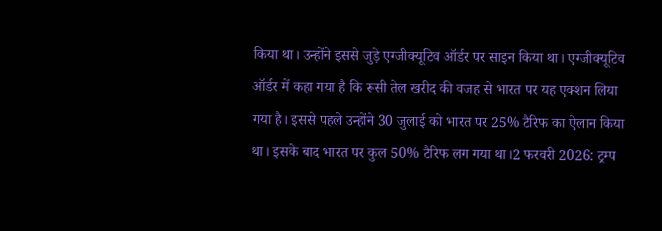किया था। उन्होंने इससे जुड़े एग्जीक्यूटिव ऑर्डर पर साइन किया था। एग्जीक्यूटिव ऑर्डर में कहा गया है कि रूसी तेल खरीद की वजह से भारत पर यह एक्शन लिया गया है। इससे पहले उन्होंने 30 जुलाई को भारत पर 25% टैरिफ का ऐलान किया था। इसके बाद भारत पर कुल 50% टैरिफ लग गया था।2 फरवरी 2026: ट्रम्प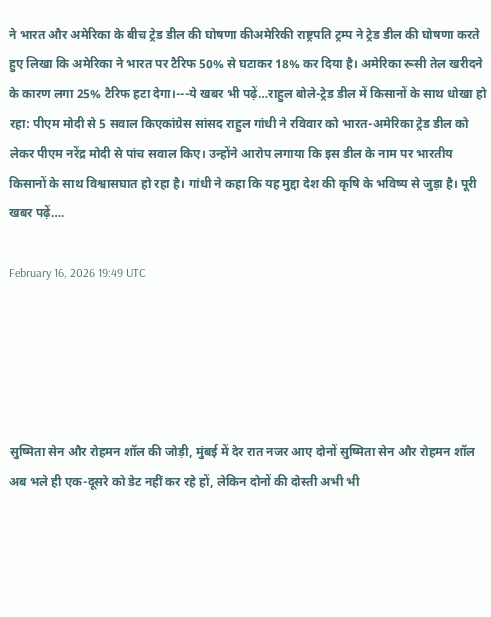ने भारत और अमेरिका के बीच ट्रेड डील की घोषणा कीअमेरिकी राष्ट्रपति ट्रम्प ने ट्रेड डील की घोषणा करते हुए लिखा कि अमेरिका ने भारत पर टैरिफ 50% से घटाकर 18% कर दिया है। अमेरिका रूसी तेल खरीदने के कारण लगा 25% टैरिफ हटा देगा।---ये खबर भी पढ़ें…राहुल बोले-ट्रेड डील में किसानों के साथ धोखा हो रहा: पीएम मोदी से 5 सवाल किएकांग्रेस सांसद राहुल गांधी ने रविवार को भारत-अमेरिका ट्रेड डील को लेकर पीएम नरेंद्र मोदी से पांच सवाल किए। उन्होंने आरोप लगाया कि इस डील के नाम पर भारतीय किसानों के साथ विश्वासघात हो रहा है। गांधी ने कहा कि यह मुद्दा देश की कृषि के भविष्य से जुड़ा है। पूरी खबर पढ़ें….

February 16, 2026 19:49 UTC





सुष्मिता सेन और रोहमन शॉल की जोड़ी, मुंबई में देर रात नजर आए दोनों सुष्‍मिता सेन और रोहमन शॉल अब भले ही एक-दूसरे को डेट नहीं कर रहे हों, लेकिन दोनों की दोस्‍ती अभी भी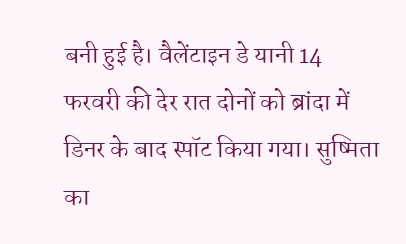बनी हुई है। वैलेंटाइन डे यानी 14 फरवरी की देर रात दोनों को ब्रांदा में डिनर के बाद स्‍पॉट किया गया। सुष्‍म‍िता का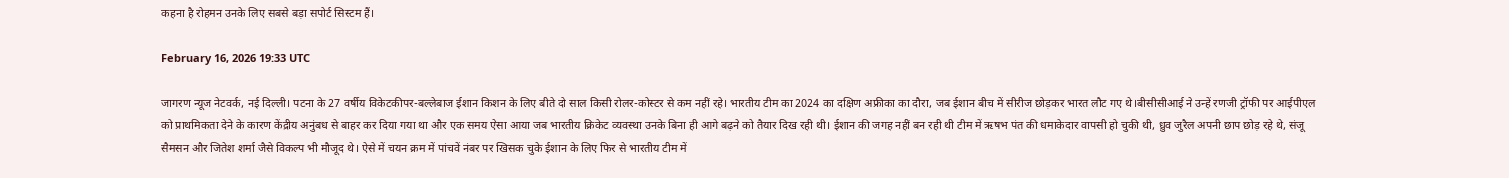कहना है रोहमन उनके लिए सबसे बड़ा सपोर्ट सिस्‍टम हैं।

February 16, 2026 19:33 UTC

जागरण न्यूज नेटवर्क, नई दिल्ली। पटना के 27 वर्षीय विकेटकीपर-बल्लेबाज ईशान किशन के लिए बीते दो साल किसी रोलर-कोस्टर से कम नहीं रहे। भारतीय टीम का 2024 का दक्षिण अफ्रीका का दौरा, जब ईशान बीच में सीरीज छोड़कर भारत लौट गए थे।बीसीसीआई ने उन्हें रणजी ट्रॉफी पर आईपीएल को प्राथमिकता देने के कारण केंद्रीय अनुंबध से बाहर कर दिया गया था और एक समय ऐसा आया जब भारतीय क्रिकेट व्यवस्था उनके बिना ही आगे बढ़ने को तैयार दिख रही थी। ईशान की जगह नहीं बन रही थी टीम में ऋषभ पंत की धमाकेदार वापसी हो चुकी थी, ध्रुव जुरैल अपनी छाप छोड़ रहे थे, संजू सैमसन और जितेश शर्मा जैसे विकल्प भी मौजूद थे। ऐसे में चयन क्रम में पांचवें नंबर पर खिसक चुके ईशान के लिए फिर से भारतीय टीम में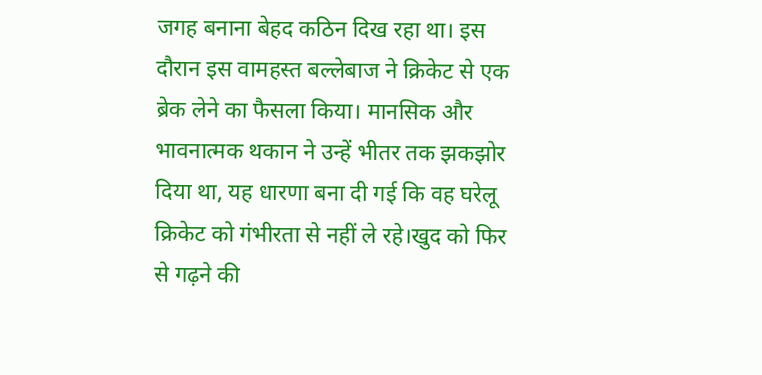जगह बनाना बेहद कठिन दिख रहा था। इस दौरान इस वामहस्त बल्लेबाज ने क्रिकेट से एक ब्रेक लेने का फैसला किया। मानसिक और भावनात्मक थकान ने उन्हें भीतर तक झकझोर दिया था, यह धारणा बना दी गई कि वह घरेलू क्रिकेट को गंभीरता से नहीं ले रहे।खुद को फिर से गढ़ने की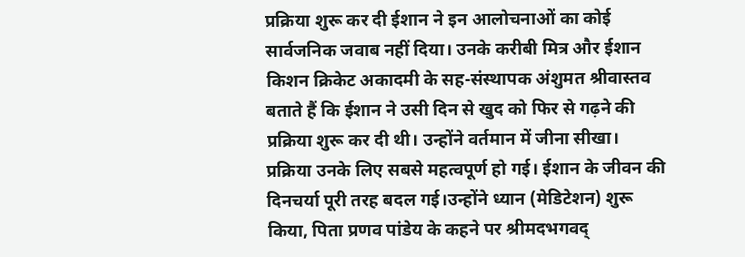प्रक्रिया शुरू कर दी ईशान ने इन आलोचनाओं का कोई सार्वजनिक जवाब नहीं दिया। उनके करीबी मित्र और ईशान किशन क्रिकेट अकादमी के सह-संस्थापक अंशुमत श्रीवास्तव बताते हैं कि ईशान ने उसी दिन से खुद को फिर से गढ़ने की प्रक्रिया शुरू कर दी थी। उन्होंने वर्तमान में जीना सीखा। प्रक्रिया उनके लिए सबसे महत्वपूर्ण हो गई। ईशान के जीवन की दिनचर्या पूरी तरह बदल गई।उन्होंने ध्यान (मेडिटेशन) शुरू किया, पिता प्रणव पांडेय के कहने पर श्रीमदभगवद्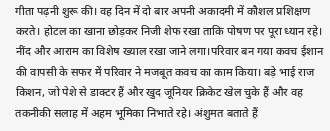गीता पढ़नी शुरू की। वह दिन में दो बार अपनी अकादमी में कौशल प्रशिक्षण करते। होटल का खाना छोड़कर निजी शेफ रखा ताकि पोषण पर पूरा ध्यान रहे। नींद और आराम का विशेष ख्याल रखा जाने लगा।परिवार बन गया कवच ईशान की वापसी के सफर में परिवार ने मजबूत कवच का काम किया। बड़े भाई राज किशन, जो पेशे से डाक्टर हैं और खुद जूनियर क्रिकेट खेल चुके हैं और वह तकनीकी सलाह में अहम भूमिका निभाते रहे। अंशुमत बताते हैं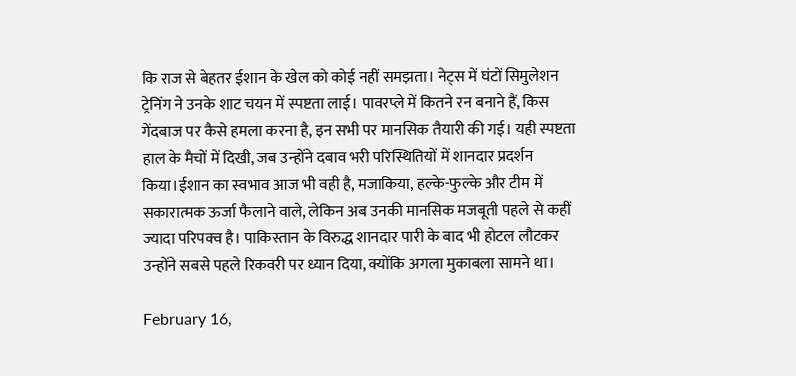कि राज से बेहतर ईशान के खेल को कोई नहीं समझता। नेट्स में घंटों सिमुलेशन ट्रेनिंग ने उनके शाट चयन में स्पष्टता लाई। पावरप्ले में कितने रन बनाने हैं, किस गेंदबाज पर कैसे हमला करना है, इन सभी पर मानसिक तैयारी की गई। यही स्पष्टता हाल के मैचों में दिखी, जब उन्होंने दबाव भरी परिस्थितियों में शानदार प्रदर्शन किया।ईशान का स्वभाव आज भी वही है, मजाकिया, हल्के-फुल्के और टीम में सकारात्मक ऊर्जा फैलाने वाले, लेकिन अब उनकी मानसिक मजबूती पहले से कहीं ज्यादा परिपक्व है। पाकिस्तान के विरुद्ध शानदार पारी के बाद भी होटल लौटकर उन्होंने सबसे पहले रिकवरी पर ध्यान दिया, क्योंकि अगला मुकाबला सामने था।

February 16,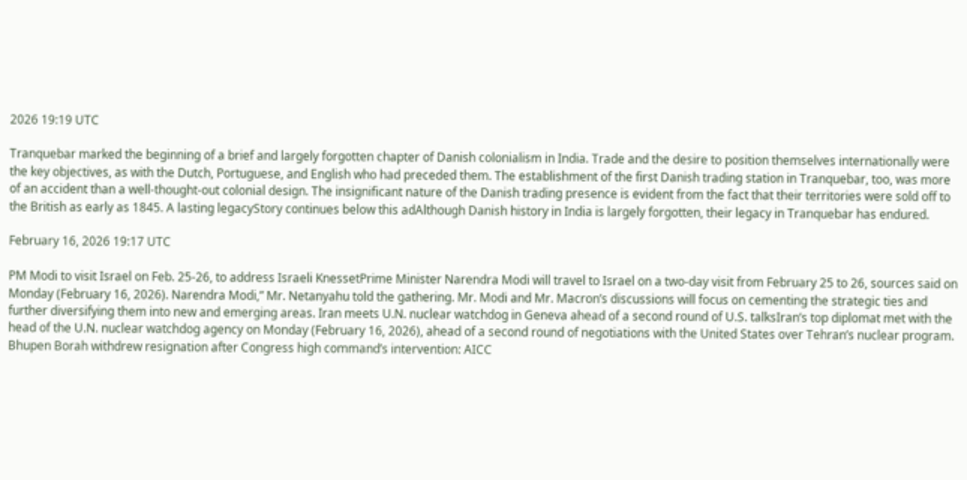2026 19:19 UTC

Tranquebar marked the beginning of a brief and largely forgotten chapter of Danish colonialism in India. Trade and the desire to position themselves internationally were the key objectives, as with the Dutch, Portuguese, and English who had preceded them. The establishment of the first Danish trading station in Tranquebar, too, was more of an accident than a well-thought-out colonial design. The insignificant nature of the Danish trading presence is evident from the fact that their territories were sold off to the British as early as 1845. A lasting legacyStory continues below this adAlthough Danish history in India is largely forgotten, their legacy in Tranquebar has endured.

February 16, 2026 19:17 UTC

PM Modi to visit Israel on Feb. 25-26, to address Israeli KnessetPrime Minister Narendra Modi will travel to Israel on a two-day visit from February 25 to 26, sources said on Monday (February 16, 2026). Narendra Modi,” Mr. Netanyahu told the gathering. Mr. Modi and Mr. Macron’s discussions will focus on cementing the strategic ties and further diversifying them into new and emerging areas. Iran meets U.N. nuclear watchdog in Geneva ahead of a second round of U.S. talksIran’s top diplomat met with the head of the U.N. nuclear watchdog agency on Monday (February 16, 2026), ahead of a second round of negotiations with the United States over Tehran’s nuclear program. Bhupen Borah withdrew resignation after Congress high command’s intervention: AICC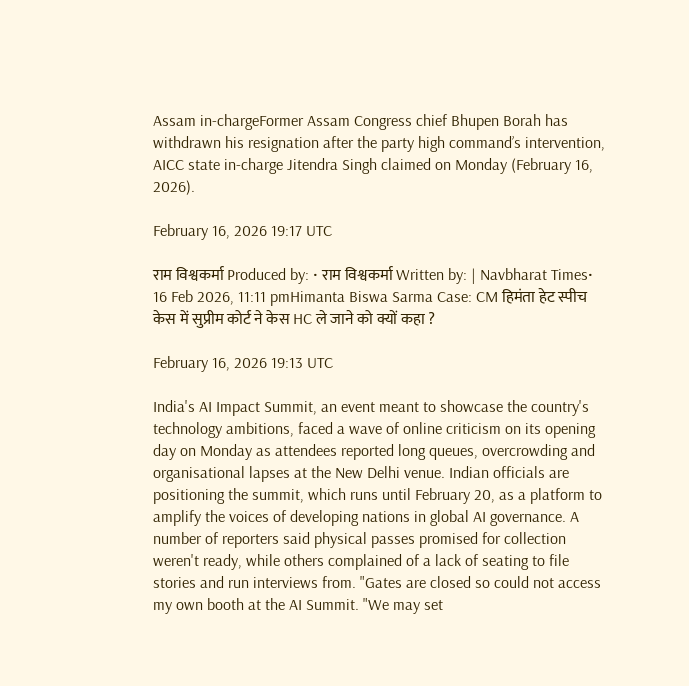Assam in-chargeFormer Assam Congress chief Bhupen Borah has withdrawn his resignation after the party high command’s intervention, AICC state in-charge Jitendra Singh claimed on Monday (February 16, 2026).

February 16, 2026 19:17 UTC

राम विश्वकर्मा Produced by: • राम विश्वकर्मा Written by: | Navbharat Times• 16 Feb 2026, 11:11 pmHimanta Biswa Sarma Case: CM हिमंता हेट स्पीच केस में सुप्रीम कोर्ट ने केस HC ले जाने को क्यों कहा ?

February 16, 2026 19:13 UTC

India's AI Impact Summit, an event meant to showcase the country's technology ambitions, faced a wave of online criticism on its opening day on Monday as attendees reported long queues, overcrowding and organisational lapses at the New Delhi venue. Indian officials are positioning the summit, which runs until February 20, as a platform to amplify the voices of developing nations in global AI governance. A number of reporters said physical passes promised for collection weren't ready, while others complained of a lack of seating to file stories and run interviews from. "Gates are closed so could not access my own booth at the AI Summit. "We may set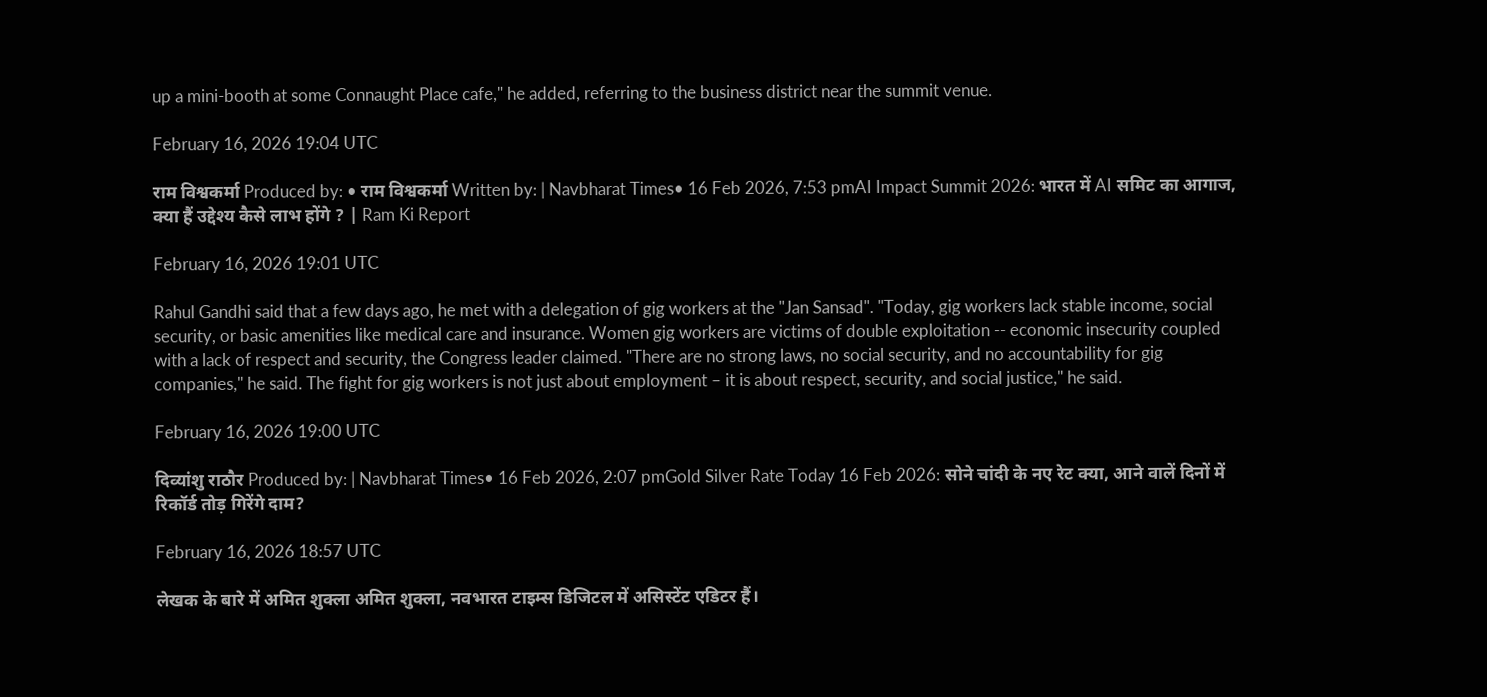up a mini-booth at some Connaught Place cafe," he added, referring to the business district near the summit venue.

February 16, 2026 19:04 UTC

राम विश्वकर्मा Produced by: • राम विश्वकर्मा Written by: | Navbharat Times• 16 Feb 2026, 7:53 pmAI Impact Summit 2026: भारत में AI समिट का आगाज, क्या हैं उद्देश्य कैसे लाभ होंगे ? | Ram Ki Report

February 16, 2026 19:01 UTC

Rahul Gandhi said that a few days ago, he met with a delegation of gig workers at the "Jan Sansad". "Today, gig workers lack stable income, social security, or basic amenities like medical care and insurance. Women gig workers are victims of double exploitation -- economic insecurity coupled with a lack of respect and security, the Congress leader claimed. "There are no strong laws, no social security, and no accountability for gig companies," he said. The fight for gig workers is not just about employment – it is about respect, security, and social justice," he said.

February 16, 2026 19:00 UTC

दिव्यांशु राठौर Produced by: | Navbharat Times• 16 Feb 2026, 2:07 pmGold Silver Rate Today 16 Feb 2026: सोने चांदी के नए रेट क्या, आने वालें दिनों में रिकॉर्ड तोड़ गिरेंगे दाम?

February 16, 2026 18:57 UTC

लेखक के बारे में अमित शुक्‍ला अमित शुक्‍ला, नवभारत टाइम्स डिजिटल में असिस्टेंट एडिटर हैं।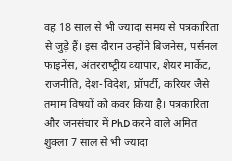वह 18 साल से भी ज्‍यादा समय से पत्रकारिता से जुड़े हैं। इस दौरान उन्‍होंने बिजनेस, पर्सनल फाइनेंस, अंतरराष्‍ट्रीय व्‍यापार, शेयर मार्केट, राजनीति, देश-विदेश, प्रॉपर्टी, करियर जैसे तमाम विषयों को कवर किया है। पत्रकारिता और जनसंचार में PhD करने वाले अमित शुक्ला 7 साल से भी ज्‍यादा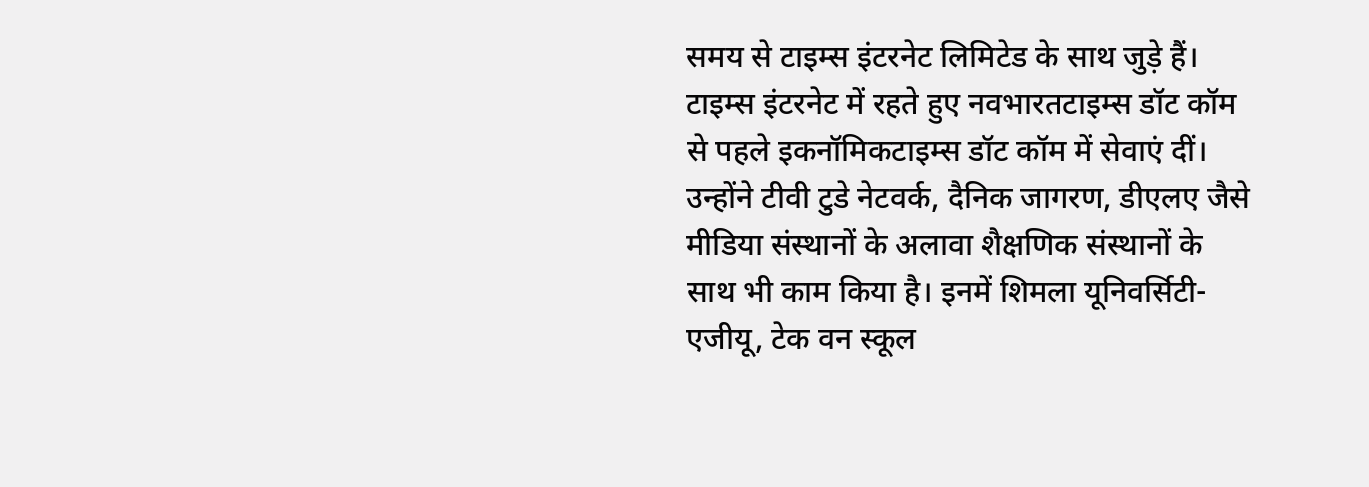समय से टाइम्‍स इंटरनेट लिमिटेड के साथ जुड़े हैं। टाइम्‍स इंटरनेट में रहते हुए नवभारतटाइम्‍स डॉट कॉम से पहले इकनॉमिकटाइम्‍स डॉट कॉम में सेवाएं दीं। उन्‍होंने टीवी टुडे नेटवर्क, दैनिक जागरण, डीएलए जैसे मीडिया संस्‍थानों के अलावा शैक्षणिक संस्थानों के साथ भी काम किया है। इनमें शिमला यूनिवर्सिटी- एजीयू, टेक वन स्कूल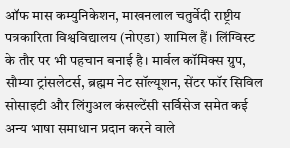ऑफ मास कम्युनिकेशन, माखनलाल चतुर्वेदी राष्ट्रीय पत्रकारिता विश्वविद्यालय (नोएडा) शामिल हैं। लिंग्विस्‍ट के तौर पर भी पहचान बनाई है। मार्वल कॉमिक्स ग्रुप, सौम्या ट्रांसलेटर्स, ब्रह्मम नेट सॉल्यूशन, सेंटर फॉर सिविल सोसाइटी और लिंगुअल कंसल्टेंसी सर्विसेज समेत कई अन्य भाषा समाधान प्रदान करने वाले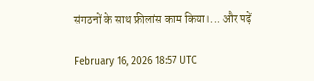संगठनों के साथ फ्रीलांस काम किया।... और पढ़ें

February 16, 2026 18:57 UTC